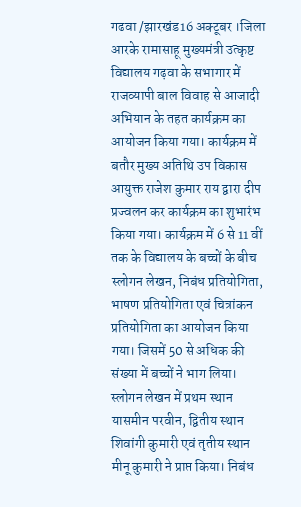गढवा /झारखंड16 अक्टूबर ।जिला आरके रामासाहू मुख्यमंत्री उत्कृष्ट विद्यालय गढ़वा के सभागार में राजव्यापी बाल विवाह से आजादी अभियान के तहत कार्यक्रम का आयोजन किया गया। कार्यक्रम में बतौर मुख्य अतिथि उप विकास आयुक्त राजेश कुमार राय द्वारा दीप प्रज्वलन कर कार्यक्रम का शुभारंभ किया गया। कार्यक्रम में 6 से 11 वीं तक के विद्यालय के बच्चों के बीच स्लोगन लेखन, निबंध प्रतियोगिता, भाषण प्रतियोगिता एवं चित्रांकन प्रतियोगिता का आयोजन किया गया। जिसमें 50 से अधिक की संख्या में बच्चों ने भाग लिया। स्लोगन लेखन में प्रथम स्थान यासमीन परवीन, द्वितीय स्थान शिवांगी कुमारी एवं तृतीय स्थान मीनू कुमारी ने प्राप्त किया। निबंध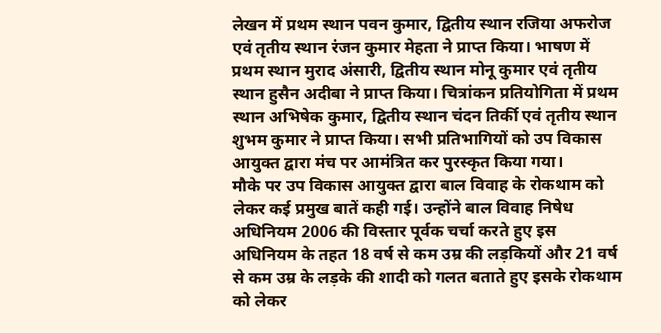लेखन में प्रथम स्थान पवन कुमार, द्वितीय स्थान रजिया अफरोज एवं तृतीय स्थान रंजन कुमार मेहता ने प्राप्त किया। भाषण में प्रथम स्थान मुराद अंसारी, द्वितीय स्थान मोनू कुमार एवं तृतीय स्थान हुसैन अदीबा ने प्राप्त किया। चित्रांकन प्रतियोगिता में प्रथम स्थान अभिषेक कुमार, द्वितीय स्थान चंदन तिर्की एवं तृतीय स्थान शुभम कुमार ने प्राप्त किया। सभी प्रतिभागियों को उप विकास आयुक्त द्वारा मंच पर आमंत्रित कर पुरस्कृत किया गया।
मौके पर उप विकास आयुक्त द्वारा बाल विवाह के रोकथाम को लेकर कई प्रमुख बातें कही गई। उन्होंने बाल विवाह निषेध अधिनियम 2006 की विस्तार पूर्वक चर्चा करते हुए इस अधिनियम के तहत 18 वर्ष से कम उम्र की लड़कियों और 21 वर्ष से कम उम्र के लड़के की शादी को गलत बताते हुए इसके रोकथाम को लेकर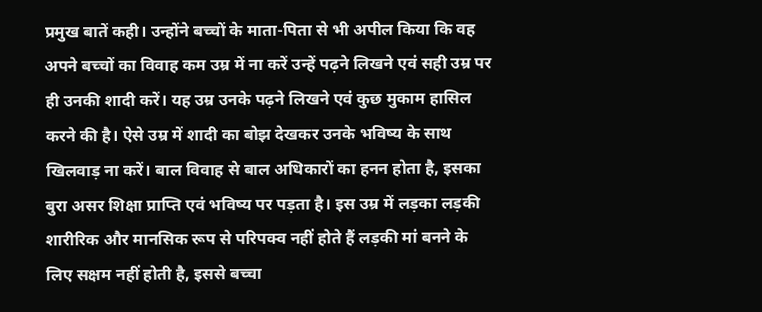प्रमुख बातें कही। उन्होंने बच्चों के माता-पिता से भी अपील किया कि वह अपने बच्चों का विवाह कम उम्र में ना करें उन्हें पढ़ने लिखने एवं सही उम्र पर ही उनकी शादी करें। यह उम्र उनके पढ़ने लिखने एवं कुछ मुकाम हासिल करने की है। ऐसे उम्र में शादी का बोझ देखकर उनके भविष्य के साथ खिलवाड़ ना करें। बाल विवाह से बाल अधिकारों का हनन होता है, इसका बुरा असर शिक्षा प्राप्ति एवं भविष्य पर पड़ता है। इस उम्र में लड़का लड़की शारीरिक और मानसिक रूप से परिपक्व नहीं होते हैं लड़की मां बनने के लिए सक्षम नहीं होती है, इससे बच्चा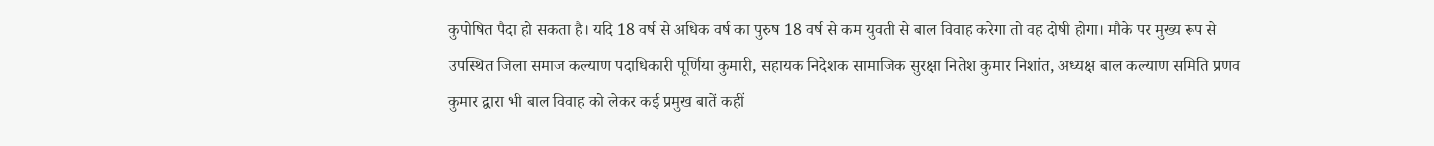कुपोषित पैदा हो सकता है। यदि 18 वर्ष से अधिक वर्ष का पुरुष 18 वर्ष से कम युवती से बाल विवाह करेगा तो वह दोषी होगा। मौके पर मुख्य रूप से उपस्थित जिला समाज कल्याण पदाधिकारी पूर्णिया कुमारी, सहायक निदेशक सामाजिक सुरक्षा नितेश कुमार निशांत, अध्यक्ष बाल कल्याण समिति प्रणव कुमार द्वारा भी बाल विवाह को लेकर कई प्रमुख बातें कहीं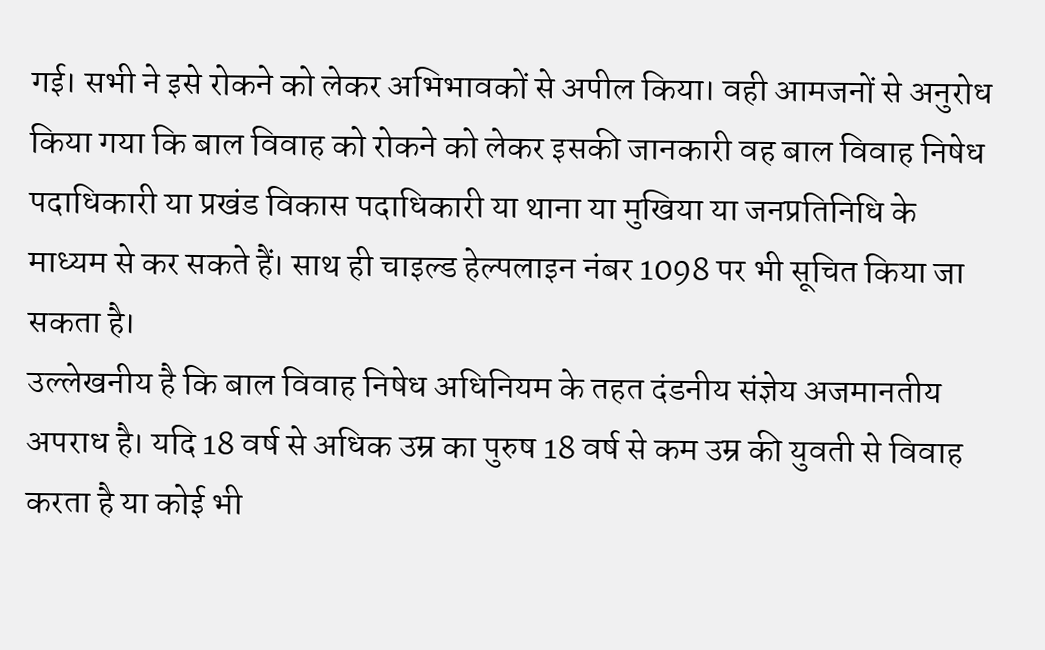गई। सभी ने इसे रोकने को लेकर अभिभावकों से अपील किया। वही आमजनों से अनुरोध किया गया कि बाल विवाह को रोकने को लेकर इसकी जानकारी वह बाल विवाह निषेध पदाधिकारी या प्रखंड विकास पदाधिकारी या थाना या मुखिया या जनप्रतिनिधि के माध्यम से कर सकते हैं। साथ ही चाइल्ड हेल्पलाइन नंबर 1098 पर भी सूचित किया जा सकता है।
उल्लेखनीय है कि बाल विवाह निषेध अधिनियम के तहत दंडनीय संज्ञेय अजमानतीय अपराध है। यदि 18 वर्ष से अधिक उम्र का पुरुष 18 वर्ष से कम उम्र की युवती से विवाह करता है या कोई भी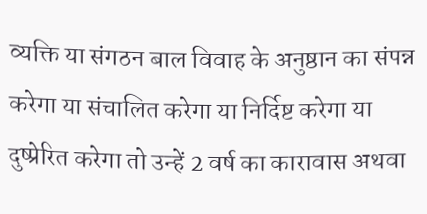व्यक्ति या संगठन बाल विवाह के अनुष्ठान का संपन्न करेगा या संचालित करेगा या निर्दिष्ट करेगा या दुष्प्रेरित करेगा तो उन्हें 2 वर्ष का कारावास अथवा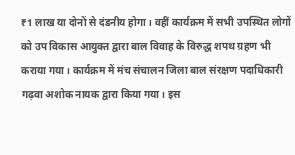₹1 लाख या दोनों से दंडनीय होगा। वहीं कार्यक्रम में सभी उपस्थित लोगों को उप विकास आयुक्त द्वारा बाल विवाह के विरुद्ध शपथ ग्रहण भी कराया गया। कार्यक्रम में मंच संचालन जिला बाल संरक्षण पदाधिकारी गढ़वा अशोक नायक द्वारा किया गया। इस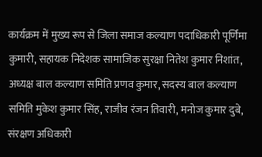कार्यक्रम में मुख्य रूप से जिला समाज कल्याण पदाधिकारी पूर्णिमा कुमारी, सहायक निदेशक सामाजिक सुरक्षा नितेश कुमार निशांत, अध्यक्ष बाल कल्याण समिति प्रणव कुमार, सदस्य बाल कल्याण समिति मुकेश कुमार सिंह, राजीव रंजन तिवारी, मनोज कुमार दुबे, संरक्षण अधिकारी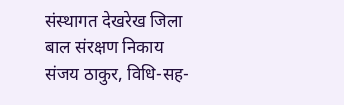संस्थागत देखरेख जिला बाल संरक्षण निकाय संजय ठाकुर, विधि-सह-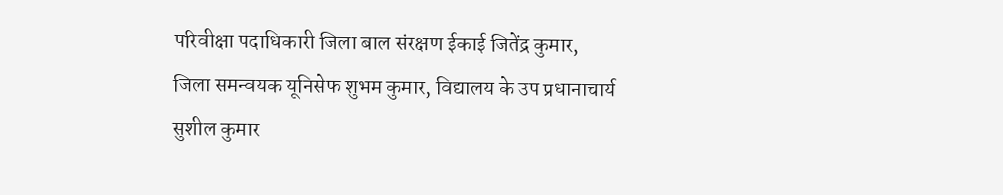परिवीक्षा पदाधिकारी जिला बाल संरक्षण ईकाई जितेंद्र कुमार, जिला समन्वयक यूनिसेफ शुभम कुमार, विद्यालय के उप प्रधानाचार्य सुशील कुमार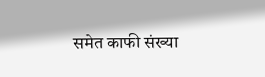समेत काफी संख्या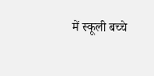में स्कूली बच्चे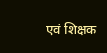एवं शिक्षक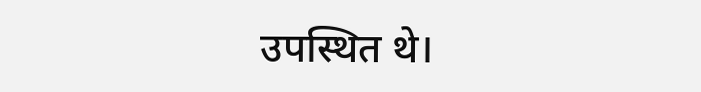उपस्थित थे।